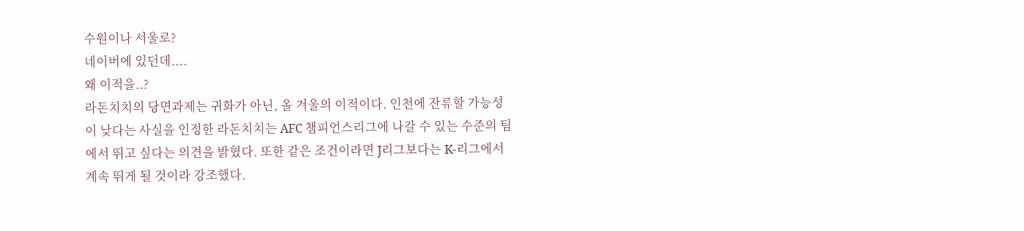수원이나 서울로?
네이버에 있던데....
왜 이적을..?
라돈치치의 당면과제는 귀화가 아닌, 올 겨울의 이적이다. 인천에 잔류할 가능성이 낮다는 사실을 인정한 라돈치치는 AFC 챔피언스리그에 나갈 수 있는 수준의 팀에서 뛰고 싶다는 의견을 밝혔다. 또한 같은 조건이라면 J리그보다는 K-리그에서 계속 뛰게 될 것이라 강조했다.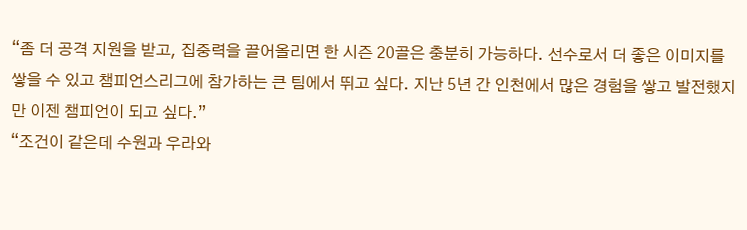“좀 더 공격 지원을 받고, 집중력을 끌어올리면 한 시즌 20골은 충분히 가능하다. 선수로서 더 좋은 이미지를 쌓을 수 있고 챔피언스리그에 참가하는 큰 팀에서 뛰고 싶다. 지난 5년 간 인천에서 많은 경험을 쌓고 발전했지만 이젠 챔피언이 되고 싶다.”
“조건이 같은데 수원과 우라와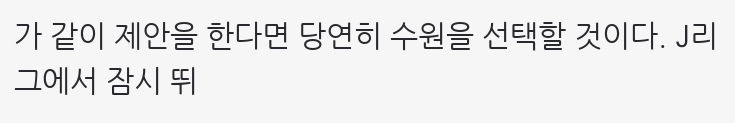가 같이 제안을 한다면 당연히 수원을 선택할 것이다. J리그에서 잠시 뛰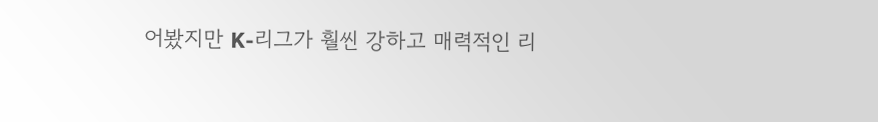어봤지만 K-리그가 훨씬 강하고 매력적인 리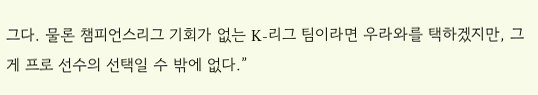그다. 물론 챔피언스리그 기회가 없는 K-리그 팀이라면 우라와를 택하겠지만, 그게 프로 선수의 선택일 수 밖에 없다.”